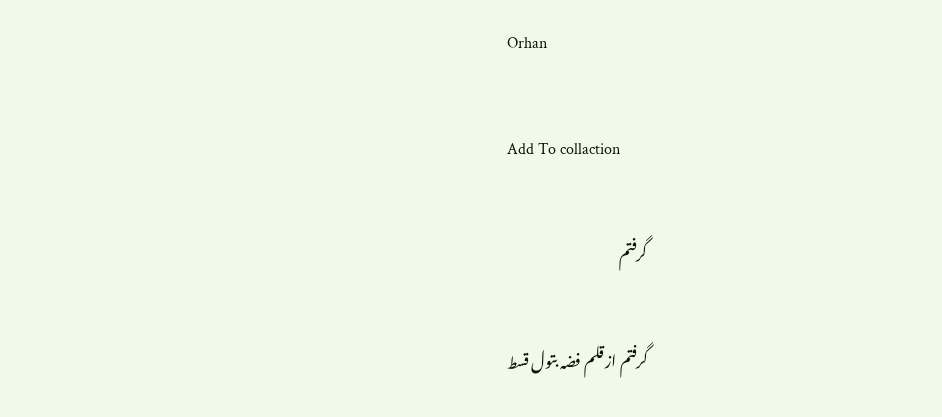Orhan

Add To collaction

گرفتم

گرفتم از قلم فضہ بتول قسط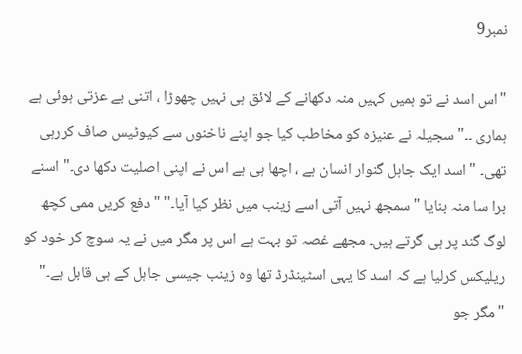نمبر9

"اس اسد نے تو ہمیں کہیں منہ دکھانے کے لائق ہی نہیں چھوڑا ، اتنی بے عزتی ہوئی ہے ہماری ۔۔" سجیلہ نے عنیزہ کو مخاطب کیا جو اپنے ناخنوں سے کیوٹیس صاف کررہی تھی۔ "اسد ایک جاہل گنوار انسان ہے ، اچھا ہی ہے اس نے اپنی اصلیت دکھا دی۔" اسنے برا سا منہ بنایا "سمجھ نہیں آتی اسے زینب میں نظر کیا آیا۔" "دفع کریں ممی کچھ لوگ گند پر ہی گرتے ہیں۔ مجھے غصہ تو بہت ہے اس پر مگر میں نے یہ سوچ کر خود کو ریلیکس کرلیا ہے کہ اسد کا یہی اسٹینڈرڈ تھا وہ زینب جیسی جاہل کے ہی قابل ہے۔" "مگر جو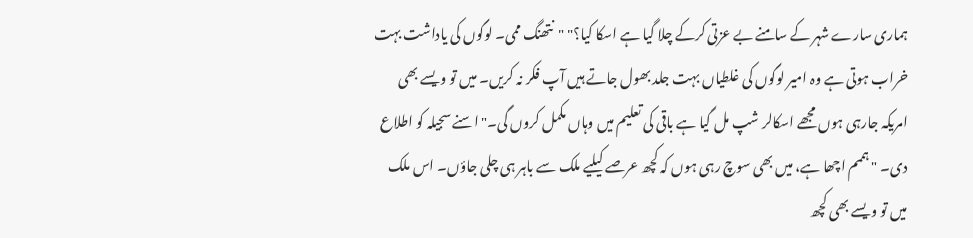ہماری سارے شہر کے سامنے بے عزتی کرکے چلا گیا ہے اسکا کیا؟" "نتھنگ ممی۔ لوگوں کی یاداشت بہت خراب ہوتی ہے وہ امیر لوگوں کی غلطیاں بہت جلد بھول جاتے ہیں آپ فکر نہ کریں۔ میں تو ویسے بھی امریکہ جارہی ہوں مجھے اسکالر شپ مل گیا ہے باقی کی تعلیم میں وہاں مکمل کروں گی۔" اسنے سجیلہ کو اطلاع دی۔ "ہممم اچھا ہے، میں بھی سوچ رہی ہوں کہ کچھ عرصے کیلیے ملک سے باہر ہی چلی جاؤں۔ اس ملک میں تو ویسے بھی کچھ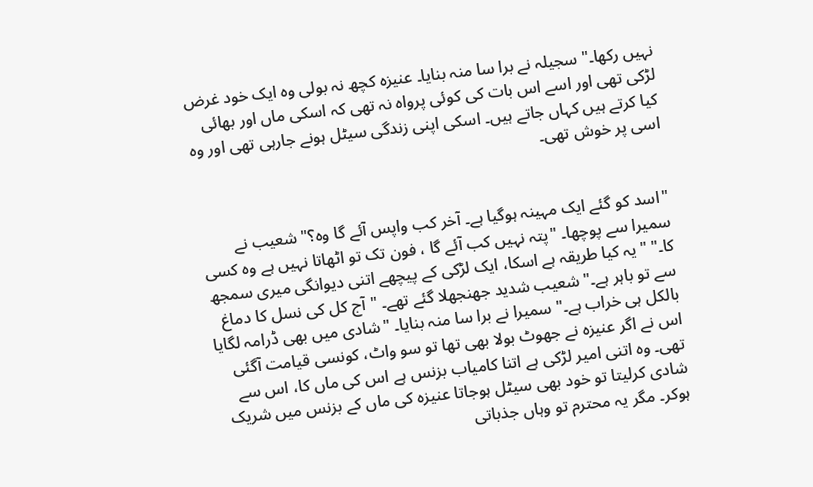نہیں رکھا۔"سجیلہ نے برا سا منہ بنایا۔ عنیزہ کچھ نہ بولی وہ ایک خود غرض لڑکی تھی اور اسے اس بات کی کوئی پرواہ نہ تھی کہ اسکی ماں اور بھائی کیا کرتے ہیں کہاں جاتے ہیں۔ اسکی اپنی زندگی سیٹل ہونے جارہی تھی اور وہ اسی پر خوش تھی۔


"اسد کو گئے ایک مہینہ ہوگیا ہے۔ آخر کب واپس آئے گا وہ؟" شعیب نے سمیرا سے پوچھا۔ "پتہ نہیں کب آئے گا ، فون تک تو اٹھاتا نہیں ہے وہ کسی کا۔" "یہ کیا طریقہ ہے اسکا، ایک لڑکی کے پیچھے اتنی دیوانگی میری سمجھ سے تو باہر ہے۔" شعیب شدید جھنجھلا گئے تھے۔ "آج کل کی نسل کا دماغ بالکل ہی خراب ہے۔" سمیرا نے برا سا منہ بنایا۔ "شادی میں بھی ڈرامہ لگایا اس نے اگر عنیزہ نے جھوٹ بولا بھی تھا تو سو واٹ، کونسی قیامت آگئی تھی۔ وہ اتنی امیر لڑکی ہے اتنا کامیاب بزنس ہے اس کی ماں کا، اس سے شادی کرلیتا تو خود بھی سیٹل ہوجاتا عنیزہ کی ماں کے بزنس میں شریک ہوکر۔ مگر یہ محترم تو وہاں جذباتی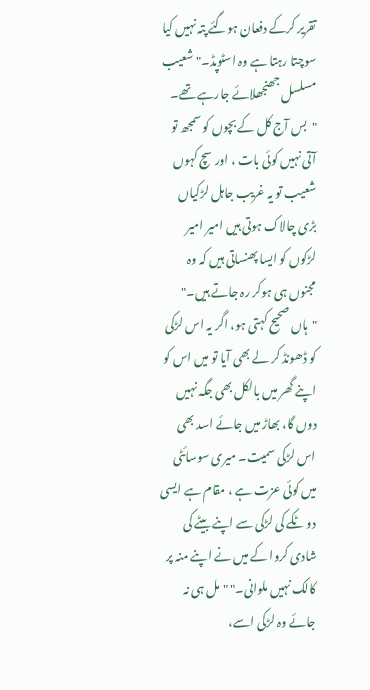تقریر کرکے دفعان ہوگئے پتہ نہیں کیا سوچتا رہتا ہے وہ اسٹوپڈ۔" شعیب مسلسل جھنجھلائے جارہے تھے۔ "بس آج کل کے بچوں کو سمجھ تو آتی نہیں کوئی بات ، اور سچ کہوں شعیب تو یہ غریب جاہل لڑکیاں بڑی چالاک ہوتی ہیں امیر امیر لڑکوں کو ایسا پھنساتی ہیں کہ وہ مجنوں ہی ہوکر رہ جاتے ہیں۔" "ہاں صحیح کہتی ہو، اگر یہ اس لڑکی کو ڈھونڈ کر لے بھی آیا تو میں اس کو اپنے گھر میں بالکل بھی جگہ نہیں دوں گا، بھاڑ میں جائے اسد بھی اس لڑکی سمیت۔ میری سوسائٹی میں کوئی عزت ہے ، مقام ہے ایسی دو ٹکے کی لڑکی سے اپنے بیٹے کی شادی کروا کے میں نے اپنے منہ پر کالک نہیں ملوانی۔" "مل ہی نہ جائے وہ لڑکی اسے،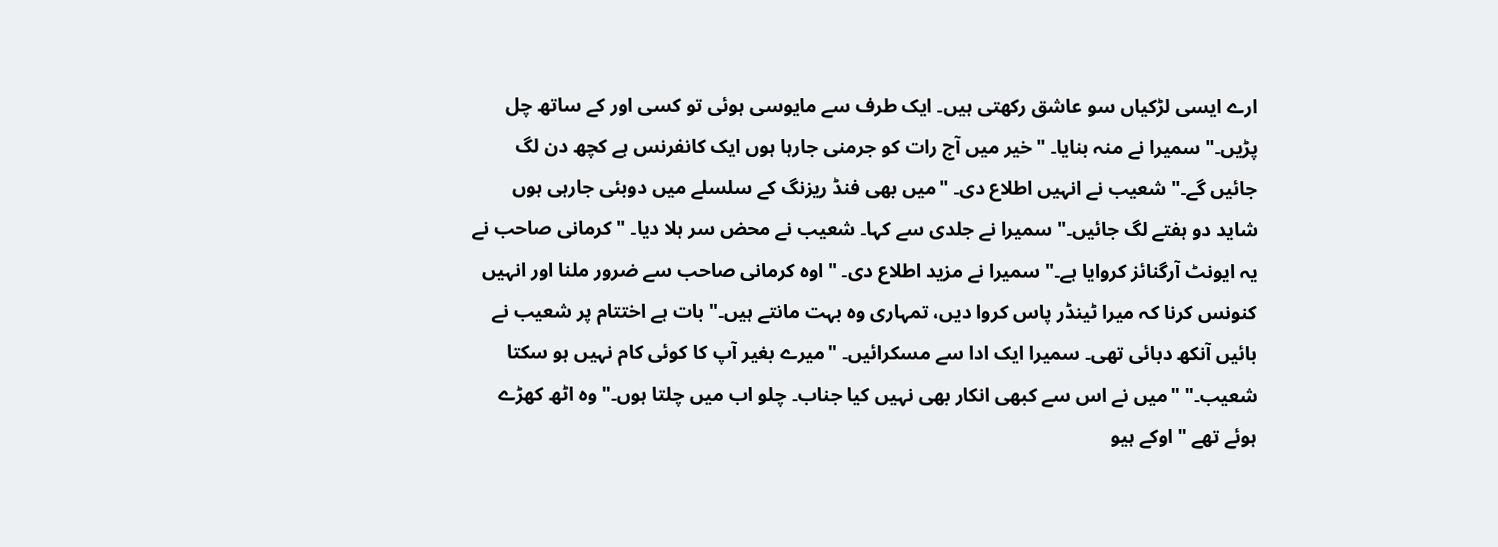ارے ایسی لڑکیاں سو عاشق رکھتی ہیں۔ ایک طرف سے مایوسی ہوئی تو کسی اور کے ساتھ چل پڑیں۔" سمیرا نے منہ بنایا۔ "خیر میں آج رات کو جرمنی جارہا ہوں ایک کانفرنس ہے کچھ دن لگ جائیں گے۔" شعیب نے انہیں اطلاع دی۔ "میں بھی فنڈ ریزنگ کے سلسلے میں دوبئی جارہی ہوں شاید دو ہفتے لگ جائیں۔" سمیرا نے جلدی سے کہا۔ شعیب نے محض سر ہلا دیا۔ "کرمانی صاحب نے یہ ایونٹ آرگنائز کروایا ہے۔" سمیرا نے مزید اطلاع دی۔ "اوہ کرمانی صاحب سے ضرور ملنا اور انہیں کنونس کرنا کہ میرا ٹینڈر پاس کروا دیں، تمہاری وہ بہت مانتے ہیں۔" بات ہے اختتام پر شعیب نے بائیں آنکھ دبائی تھی۔ سمیرا ایک ادا سے مسکرائیں۔ "میرے بغیر آپ کا کوئی کام نہیں ہو سکتا شعیب۔" "میں نے اس سے کبھی انکار بھی نہیں کیا جناب۔ چلو اب میں چلتا ہوں۔" وہ اٹھ کھڑے ہوئے تھے "اوکے ہیو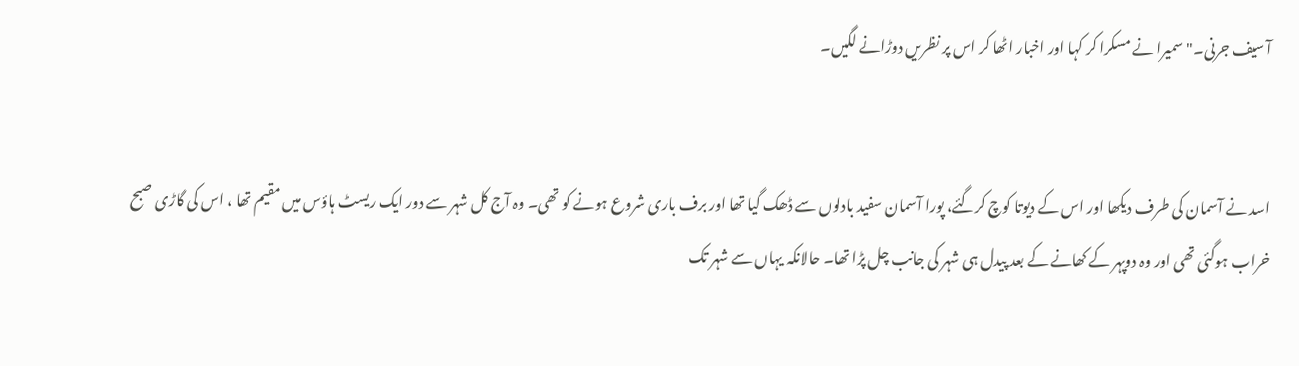آ سیف جرنی۔" سمیرا نے مسکرا کر کہا اور اخبار اٹھا کر اس پر نظریں دوڑانے لگیں۔


اسد نے آسمان کی طرف دیکھا اور اس کے دیوتا کوچ کرگئے، پورا آسمان سفید بادلوں سے ڈھک گیا تھا اور برف باری شروع ہونے کو تھی۔ وہ آج کل شہر سے دور ایک ریسٹ ہاؤس میں مقیم تھا ، اس کی گاڑی صبح خراب ہوگئی تھی اور وہ دوپہر کے کھانے کے بعد پیدل ہی شہر کی جانب چل پڑا تھا۔ حالانکہ یہاں سے شہر تک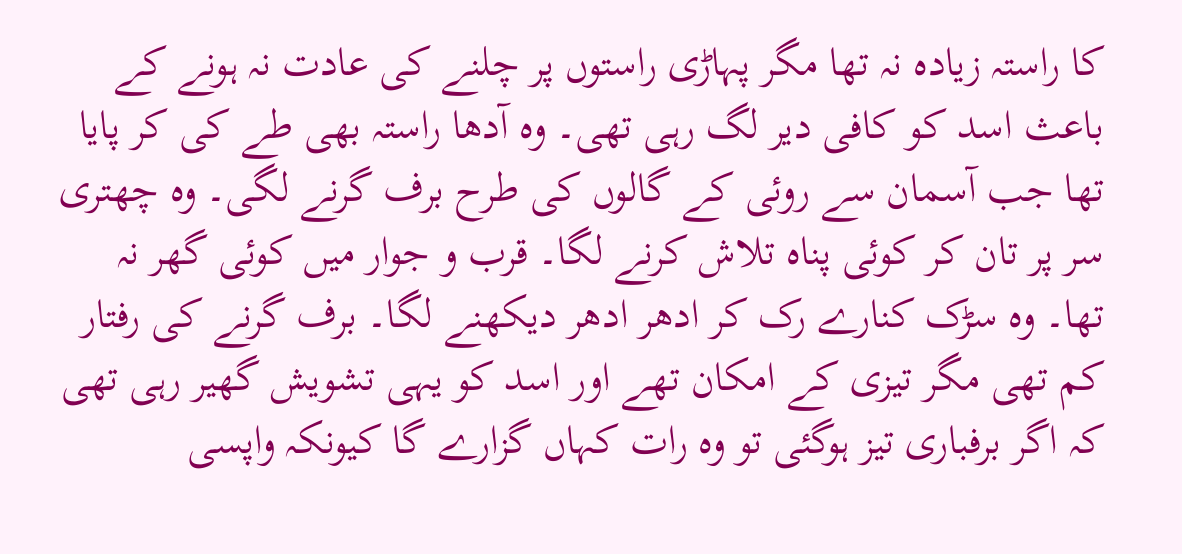کا راستہ زیادہ نہ تھا مگر پہاڑی راستوں پر چلنے کی عادت نہ ہونے کے باعث اسد کو کافی دیر لگ رہی تھی۔ وہ آدھا راستہ بھی طے کی کر پایا تھا جب آسمان سے روئی کے گالوں کی طرح برف گرنے لگی۔ وہ چھتری سر پر تان کر کوئی پناہ تلاش کرنے لگا۔ قرب و جوار میں کوئی گھر نہ تھا۔ وہ سڑک کنارے رک کر ادھر ادھر دیکھنے لگا۔ برف گرنے کی رفتار کم تھی مگر تیزی کے امکان تھے اور اسد کو یہی تشویش گھیر رہی تھی کہ اگر برفباری تیز ہوگئی تو وہ رات کہاں گزارے گا کیونکہ واپسی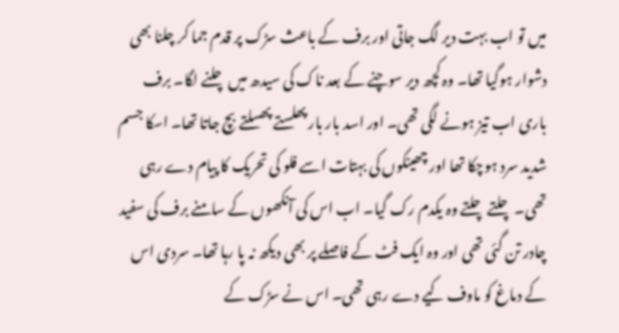میں تو اب بہت دیر لگ جاتی اور برف کے باعث سڑک پر قدم جما کر چلنا بھی دشوار ہوگیا تھا۔ وہ کچھ دیر سوچنے کے بعد ناک کی سیدھ میں چلنے لگا۔ برف باری اب تیز ہونے لگی تھی۔ اور اسد بار بار پھلستے پھسلتے بچ جاتا تھا۔ اسکا جسم شدید سرد ہوچکا تھا اور چھینکوں کی بہتات اسے فلو کی تحریک کا پیام دے رہی تھی۔ چلتے چلتے وہ یکدم رک گیا۔ اب اس کی آنکھوں کے سامنے برف کی سفید چادر تن گئی تھی اور وہ ایک فٹ کے فاصلے پر بھی دیکھ نہ پا رہا تھا۔ سردی اس کے دماغ کو ماوف کیے دے رہی تھی۔ اس نے سڑک کے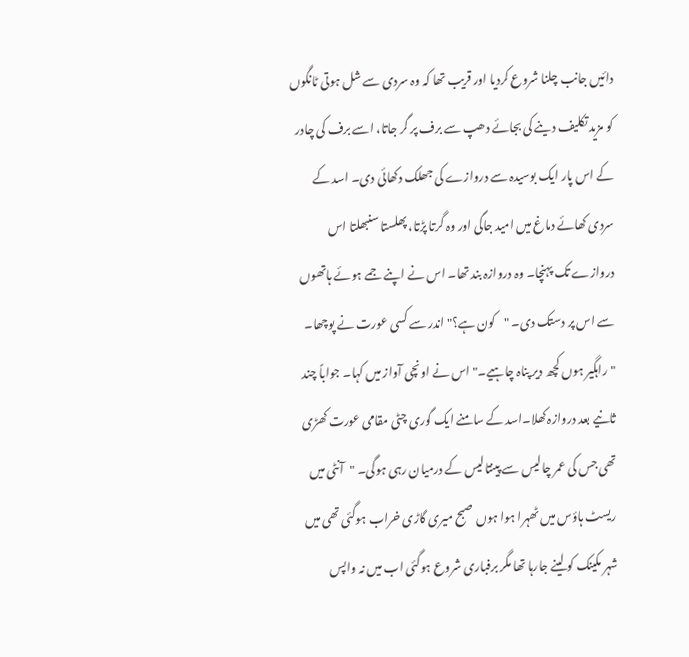دائیں جانب چلنا شروع کردیا اور قریب تھا کہ وہ سردی سے شل ہوتی ٹانگوں کو مزید تکلیف دینے کی بجائے دھپ سے برف پر گر جاتا، اسے برف کی چادر کے اس پار ایک بوسیدہ سے دروازے کی جھلک دکھائی دی۔ اسد کے سردی کھائے دماغ میں امید جاگی اور وہ گرتا پڑتا، پھلستا سنبھلتا اس دروازے تک پہنچا۔ وہ دروازہ بند تھا۔ اس نے اپنے جمے ہوئے ہاتھوں سے اس پر دستک دی۔ "کون ہے؟" اندر سے کسی عورت نے پوچھا۔ "راہگیر ہوں کچھ دیر پناہ چاہیے۔" اس نے اونچی آواز میں کہا۔ جواباً چند ثانیے بعد دروازہ کھلا۔اسد کے سامنے ایک گوری چٹی مقامی عورت کھڑی تھی جس کی عمر چالیس سے پینتالیس کے درمیان رہی ہوگی۔ "آنٹی میں ریسٹ ہاؤس میں ٹھہرا ہوا ہوں صبح میری گاڑی خراب ہوگئی تھی میں شہر مکینک کو لینے جارہا تھا مگر برفباری شروع ہوگئی اب میں نہ واپس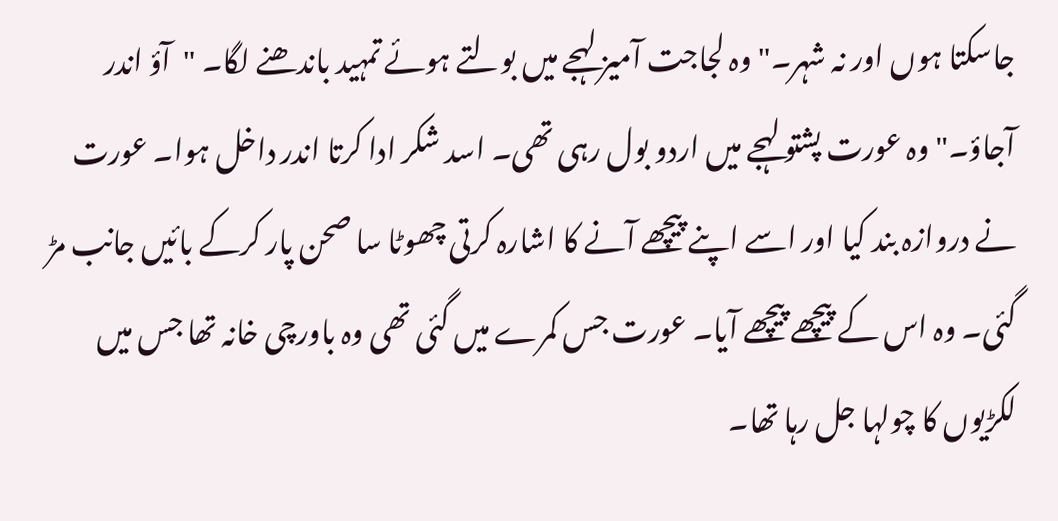جاسکتا ہوں اور نہ شہر۔" وہ لجاجت آمیز لہجے میں بولتے ہوئے تمہید باندھنے لگا۔ "آؤ اندر آجاؤ۔" وہ عورت پشتو لہجے میں اردو بول رہی تھی۔ اسد شکر ادا کرتا اندر داخل ہوا۔ عورت نے دروازہ بند کیا اور اسے اپنے پیچھے آنے کا اشارہ کرتی چھوٹا سا صحن پار کرکے بائیں جانب مڑ گئی۔ وہ اس کے پیچھے پیچھے آیا۔ عورت جس کمرے میں گئی تھی وہ باورچی خانہ تھا جس میں لکڑیوں کا چولہا جل رہا تھا۔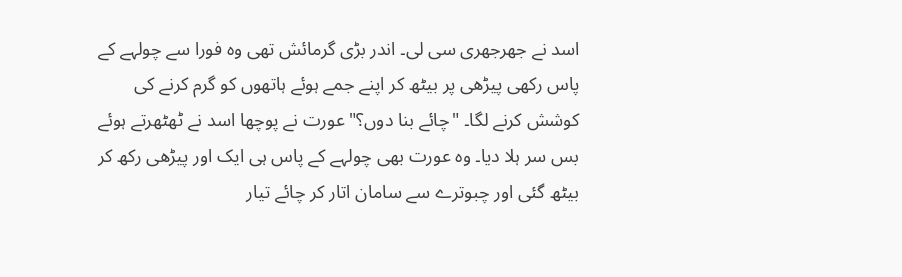اسد نے جھرجھری سی لی۔ اندر بڑی گرمائش تھی وہ فورا سے چولہے کے پاس رکھی پیڑھی پر بیٹھ کر اپنے جمے ہوئے ہاتھوں کو گرم کرنے کی کوشش کرنے لگا۔ "چائے بنا دوں؟" عورت نے پوچھا اسد نے ٹھٹھرتے ہوئے بس سر ہلا دیا۔ وہ عورت بھی چولہے کے پاس ہی ایک اور پیڑھی رکھ کر بیٹھ گئی اور چبوترے سے سامان اتار کر چائے تیار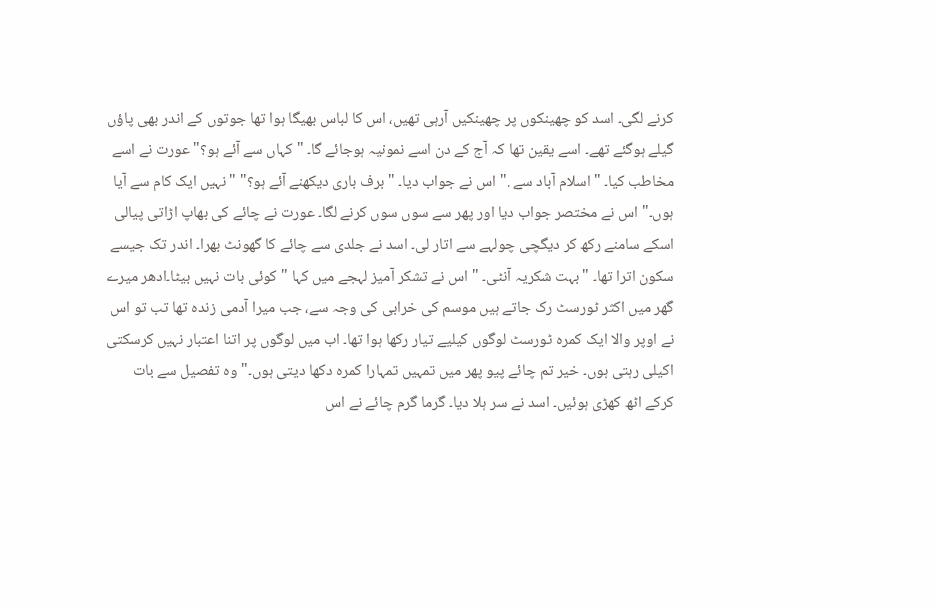کرنے لگی۔ اسد کو چھینکوں پر چھینکیں آرہی تھیں، اس کا لباس بھیگا ہوا تھا جوتوں کے اندر بھی پاؤں گیلے ہوگئے تھے۔ اسے یقین تھا کہ آج کے دن اسے نمونیہ ہوجائے گا۔ "کہاں سے آئے ہو؟" عورت نے اسے مخاطب کیا۔ "اسلام آباد سے ." اس نے جواب دیا۔ "برف باری دیکھنے آئے ہو؟" "نہیں ایک کام سے آیا ہوں۔" اس نے مختصر جواب دیا اور پھر سے سوں سوں کرنے لگا۔ عورت نے چائے کی بھاپ اڑاتی پیالی اسکے سامنے رکھ کر دیگچی چولہے سے اتار لی۔ اسد نے جلدی سے چائے کا گھونٹ بھرا۔ اندر تک جیسے سکون اترا تھا۔ "بہت شکریہ آنٹی۔ " اس نے تشکر آمیز لہجے میں کہا "کوئی بات نہیں بیٹا۔ادھر میرے گھر میں اکثر ٹورسٹ رک جاتے ہیں موسم کی خرابی کی وجہ سے، جب میرا آدمی زندہ تھا تب تو اس نے اوپر والا ایک کمرہ ٹورسٹ لوگوں کیلیے تیار رکھا ہوا تھا۔ اب میں لوگوں پر اتنا اعتبار نہیں کرسکتی اکیلی رہتی ہوں۔ خیر تم چائے پیو پھر میں تمہیں تمہارا کمرہ دکھا دیتی ہوں۔" وہ تفصیل سے بات کرکے اٹھ کھڑی ہوئیں۔ اسد نے سر ہلا دیا۔ گرما گرم چائے نے اس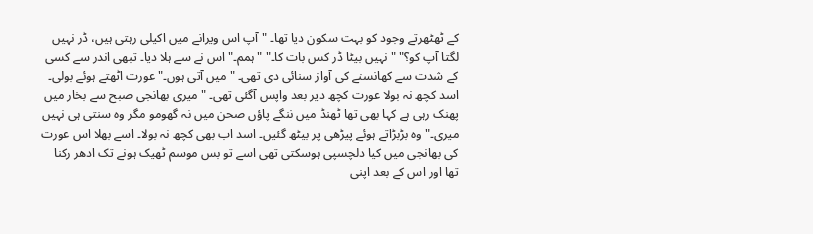کے ٹھٹھرتے وجود کو بہت سکون دیا تھا۔ "آپ اس ویرانے میں اکیلی رہتی ہیں، ڈر نہیں لگتا آپ کو؟" "نہیں بیٹا ڈر کس بات کا۔" "ہمم۔" اس نے سے ہلا دیا۔ تبھی اندر سے کسی کے شدت سے کھانسنے کی آواز سنائی دی تھی۔ "میں آتی ہوں۔" عورت اٹھتے ہوئے بولی۔ اسد کچھ نہ بولا عورت کچھ دیر بعد واپس آگئی تھی۔ "میری بھانجی صبح سے بخار میں پھنک رہی ہے کہا بھی تھا ٹھنڈ میں ننگے پاؤں صحن میں نہ گھومو مگر وہ سنتی ہی نہیں میری۔" وہ بڑبڑاتے ہوئے پیڑھی پر بیٹھ گئیں۔ اسد اب بھی کچھ نہ بولا۔ اسے بھلا اس عورت کی بھانجی میں کیا دلچسپی ہوسکتی تھی اسے تو بس موسم ٹھیک ہونے تک ادھر رکنا تھا اور اس کے بعد اپنی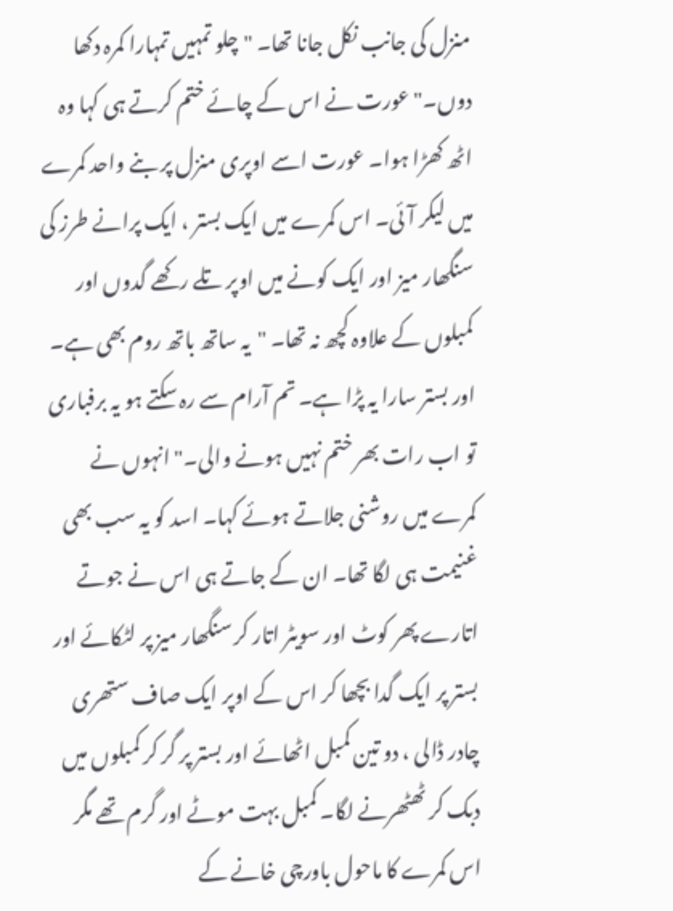منزل کی جانب نکل جانا تھا۔ "چلو تمہیں تمہارا کمرہ دکھا دوں۔" عورت نے اس کے چائے ختم کرتے ہی کہا وہ اٹھ کھڑا ہوا۔ عورت اسے اوپری منزل پر بنے واحد کمرے میں لیکر آئی۔ اس کمرے میں ایک بستر ، ایک پرانے طرز کی سنگھار میز اور ایک کونے میں اوپر تلے رکھے گدوں اور کمبلوں کے علاوہ کچھ نہ تھا۔ "یہ ساتھ باتھ روم بھی ہے۔ اور بستر سارا یہ پڑا ہے۔ تم آرام سے رہ سکتے ہو یہ برفباری تو اب رات بھر ختم نہیں ہونے والی۔" انہوں نے کمرے میں روشنی جلاتے ہوئے کہا۔ اسد کو یہ سب بھی غنیمت ہی لگا تھا۔ ان کے جاتے ہی اس نے جوتے اتارے پھر کوٹ اور سویٹر اتار کر سنگھار میز پر لٹکائے اور بستر پر ایک گدا بچھا کر اس کے اوپر ایک صاف ستھری چادر ڈالی ، دو تین کمبل اٹھائے اور بستر پر گر کر کمبلوں میں دبک کر ٹھٹھرنے لگا۔ کمبل بہت موٹے اور گرم تھے مگر اس کمرے کا ماحول باورچی خانے کے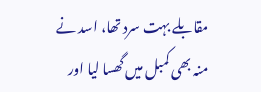مقابلے بہت سرد تھا، اسد نے منہ بھی کمبل میں گھسا لیا اور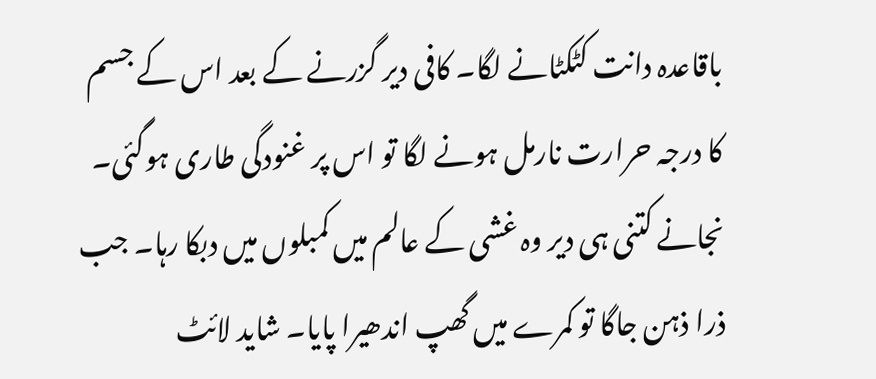باقاعدہ دانت کٹکٹانے لگا۔ کافی دیر گزرنے کے بعد اس کے جسم کا درجہ حرارت نارمل ہونے لگا تو اس پر غنودگی طاری ہوگئی۔ نجانے کتنی ہی دیر وہ غشی کے عالم میں کمبلوں میں دبکا رہا۔ جب ذرا ذہن جاگا تو کمرے میں گھپ اندھیرا پایا۔ شاید لائٹ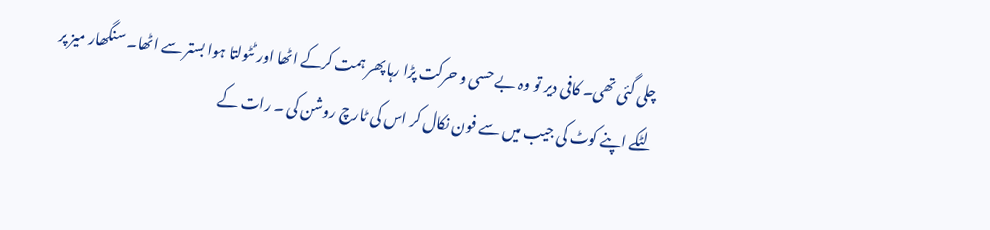چلی گئی تھی۔ کافی دیر تو وہ بے حسی و حرکت پڑا رہا پھر ہمت کرکے اٹھا اور ٹٹولتا ہوا بستر سے اٹھا۔ سنگھار میز پر لٹکے اپنے کوٹ کی جیب میں سے فون نکال کر اس کی ٹارچ روشن کی ۔ رات کے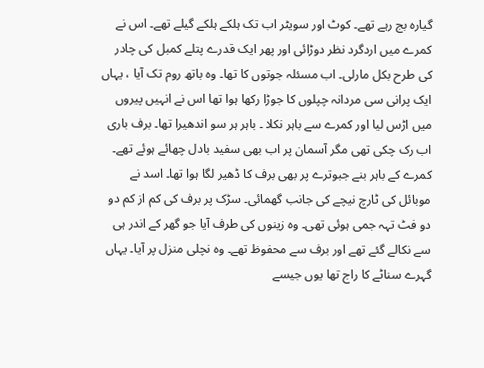گیارہ بج رہے تھے۔ کوٹ اور سویٹر اب تک ہلکے ہلکے گیلے تھے۔ اس نے کمرے میں اردگرد نظر دوڑائی اور پھر ایک قدرے پتلے کمبل کی چادر کی طرح بکل مارلی۔ اب مسئلہ جوتوں کا تھا۔ وہ باتھ روم تک آیا ، یہاں ایک پرانی سی مردانہ چپلوں کا جوڑا رکھا ہوا تھا اس نے انہیں پیروں میں اڑس لیا اور کمرے سے باہر نکلا ۔ باہر ہر سو اندھیرا تھا۔ برف باری اب رک چکی تھی مگر آسمان پر اب بھی سفید بادل چھائے ہوئے تھے۔ کمرے کے باہر بنے جبوترے پر بھی برف کا ڈھیر لگا ہوا تھا۔ اسد نے موبائل کی ٹارچ نیچے کی جانب گھمائی۔ سڑک پر برف کی کم از کم دو دو فٹ تہہ جمی ہوئی تھی۔ وہ زینوں کی طرف آیا جو گھر کے اندر ہی سے نکالے گئے تھے اور برف سے محفوظ تھے۔ وہ نچلی منزل پر آیا۔ یہاں گہرے سناٹے کا راج تھا یوں جیسے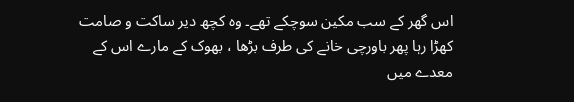اس گھر کے سب مکین سوچکے تھے۔ وہ کچھ دیر ساکت و صامت کھڑا رہا پھر باورچی خانے کی طرف بڑھا ، بھوک کے مارے اس کے معدے میں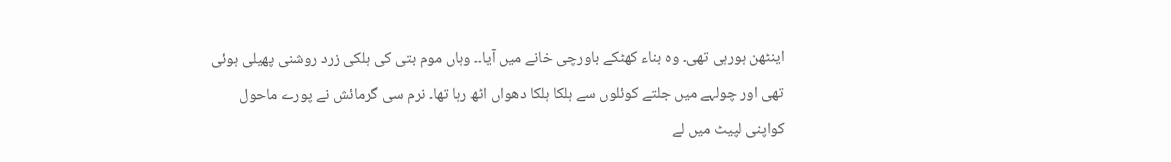اینٹھن ہورہی تھی۔ وہ بناء کھٹکے باورچی خانے میں آیا۔۔ وہاں موم بتی کی ہلکی زرد روشنی پھیلی ہوئی تھی اور چولہے میں جلتے کوئلوں سے ہلکا ہلکا دھواں اٹھ رہا تھا۔ نرم سی گرمائش نے پورے ماحول کواپنی لپیٹ میں لے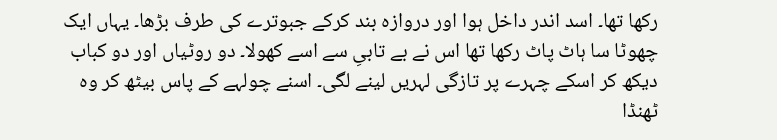رکھا تھا۔ اسد اندر داخل ہوا اور دروازہ بند کرکے جبوترے کی طرف بڑھا۔ یہاں ایک چھوٹا سا ہاٹ پاٹ رکھا تھا اس نے بے تابیِ سے اسے کھولا۔ دو روٹیاں اور دو کباب دیکھ کر اسکے چہرے پر تازگی لہریں لینے لگی۔ اسنے چولہے کے پاس بیٹھ کر وہ ٹھنڈا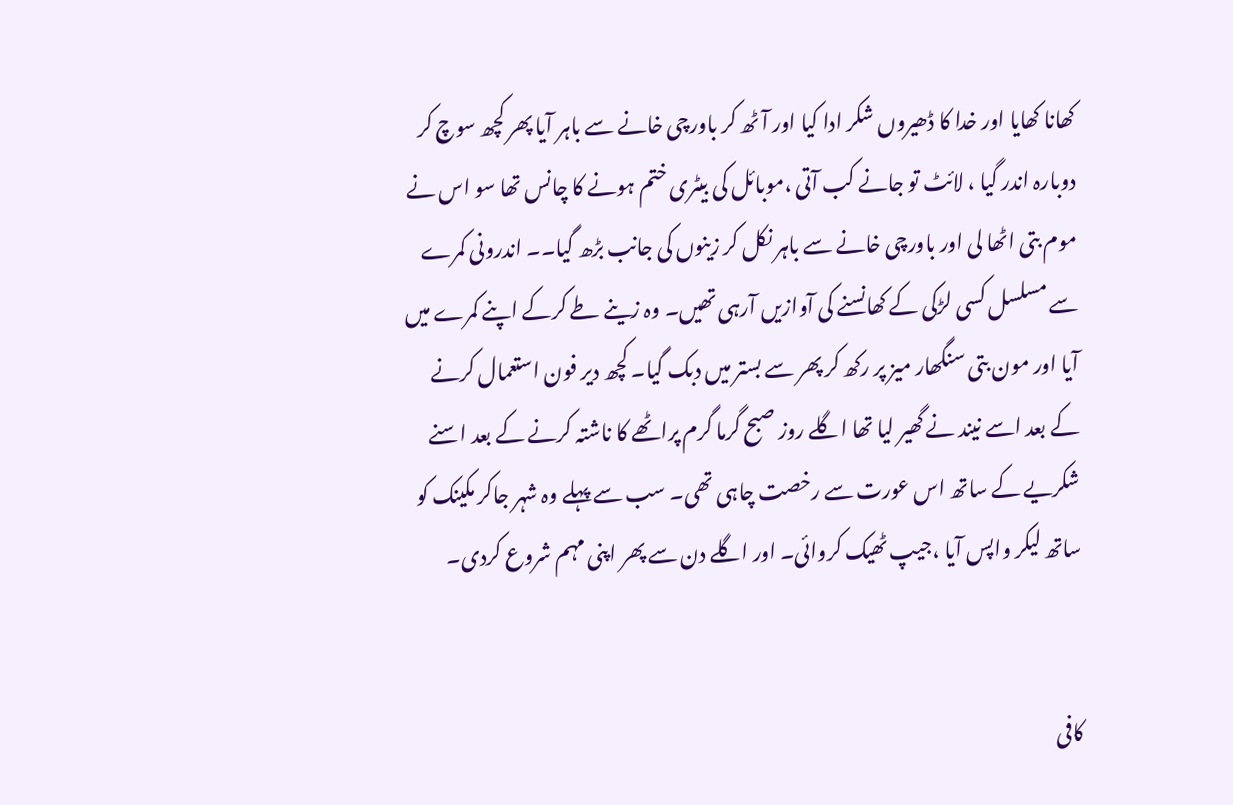کھانا کھایا اور خدا کا ڈھیروں شکر ادا کیا اور آٹھ کر باورچی خانے سے باہر آیا پھر کچھ سوچ کر دوبارہ اندر گیا ، لائٹ تو جانے کب آتی ،موبائل کی بیٹری ختم ہونے کا چانس تھا سو اس نے موم بتی اٹھا لی اور باورچی خانے سے باہر نکل کر زینوں کی جانب بڑھ گیا۔۔ اندرونی کمرے سے مسلسل کسی لڑکی کے کھانسنے کی آوازیں آرہی تھیں۔ وہ زینے طے کرکے اپنے کمرے میں آیا اور مون بتی سنگھار میز پر رکھ کر پھر سے بستر میں دبک گیا۔ کچھ دیر فون استعمال کرنے کے بعد اسے نیند نے گھیر لیا تھا اگلے روز صبح گرما گرم پراٹھے کا ناشتہ کرنے کے بعد اسنے شکریے کے ساتھ اس عورت سے رخصت چاہی تھی۔ سب سے پہلے وہ شہر جاکر مکینک کو ساتھ لیکر واپس آیا ،جیپ ٹھیک کروائی۔ اور اگلے دن سے پھر اپنی مہم شروع کردی۔


کافی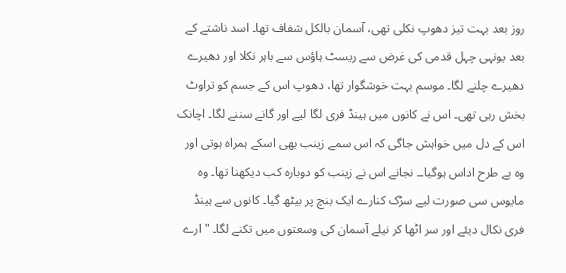روز بعد بہت تیز دھوپ نکلی تھی، آسمان بالکل شفاف تھا۔ اسد ناشتے کے بعد یونہی چہل قدمی کی غرض سے ریسٹ ہاؤس سے باہر نکلا اور دھیرے دھیرے چلنے لگا۔ موسم بہت خوشگوار تھا، دھوپ اس کے جسم کو تراوٹ بخش رہی تھی۔ اس نے کانوں میں ہینڈ فری لگا لیے اور گانے سننے لگا۔ اچانک اس کے دل میں خواہش جاگی کہ اس سمے زینب بھی اسکے ہمراہ ہوتی اور وہ بے طرح اداس ہوگیا۔۔ نجانے اس نے زینب کو دوبارہ کب دیکھنا تھا۔ وہ مایوس سی صورت لیے سڑک کنارے ایک بنچ پر بیٹھ گیا۔ کانوں سے ہینڈ فری نکال دیئے اور سر اٹھا کر نیلے آسمان کی وسعتوں میں تکنے لگا۔ "ارے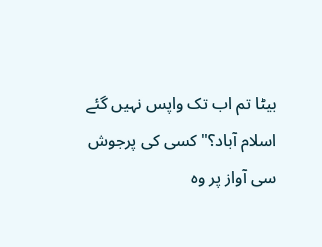بیٹا تم اب تک واپس نہیں گئے اسلام آباد؟" کسی کی پرجوش سی آواز پر وہ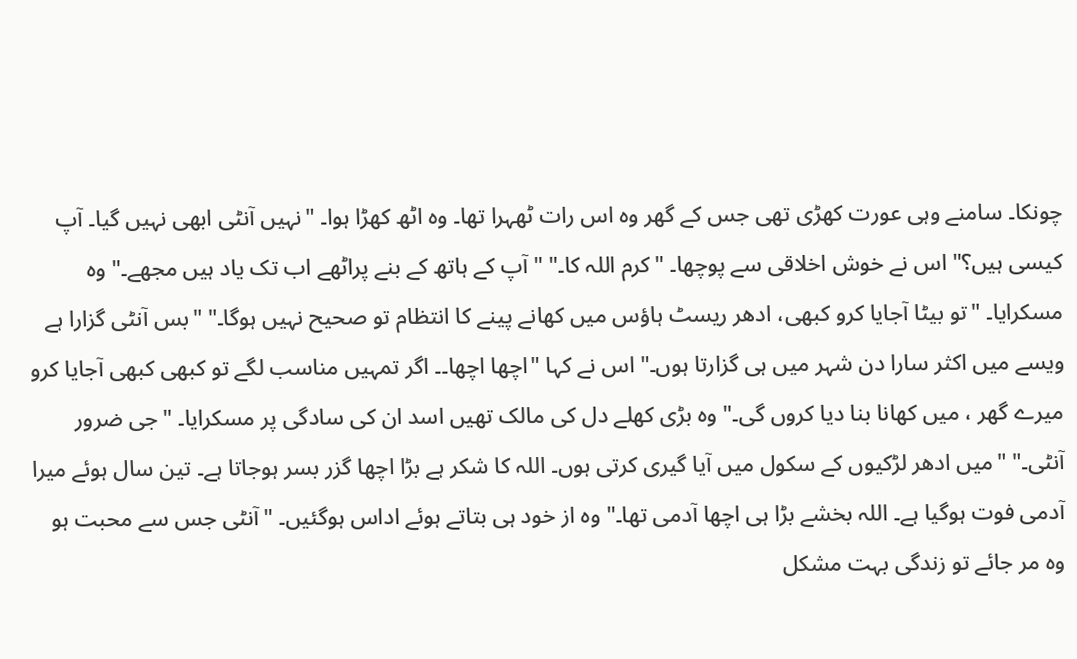چونکا۔ سامنے وہی عورت کھڑی تھی جس کے گھر وہ اس رات ٹھہرا تھا۔ وہ اٹھ کھڑا ہوا۔ "نہیں آنٹی ابھی نہیں گیا۔ آپ کیسی ہیں؟" اس نے خوش اخلاقی سے پوچھا۔ "کرم اللہ کا۔" "آپ کے ہاتھ کے بنے پراٹھے اب تک یاد ہیں مجھے۔" وہ مسکرایا۔ "تو بیٹا آجایا کرو کبھی، ادھر ریسٹ ہاؤس میں کھانے پینے کا انتظام تو صحیح نہیں ہوگا۔" "بس آنٹی گزارا ہے ویسے میں اکثر سارا دن شہر میں ہی گزارتا ہوں۔" اس نے کہا "اچھا اچھا۔۔ اگر تمہیں مناسب لگے تو کبھی کبھی آجایا کرو میرے گھر ، میں کھانا بنا دیا کروں گی۔" وہ بڑی کھلے دل کی مالک تھیں اسد ان کی سادگی پر مسکرایا۔ "جی ضرور آنٹی۔" "میں ادھر لڑکیوں کے سکول میں آیا گیری کرتی ہوں۔ اللہ کا شکر ہے بڑا اچھا گزر بسر ہوجاتا ہے۔ تین سال ہوئے میرا آدمی فوت ہوگیا ہے۔ اللہ بخشے بڑا ہی اچھا آدمی تھا۔" وہ از خود ہی بتاتے ہوئے اداس ہوگئیں۔ "آنٹی جس سے محبت ہو وہ مر جائے تو زندگی بہت مشکل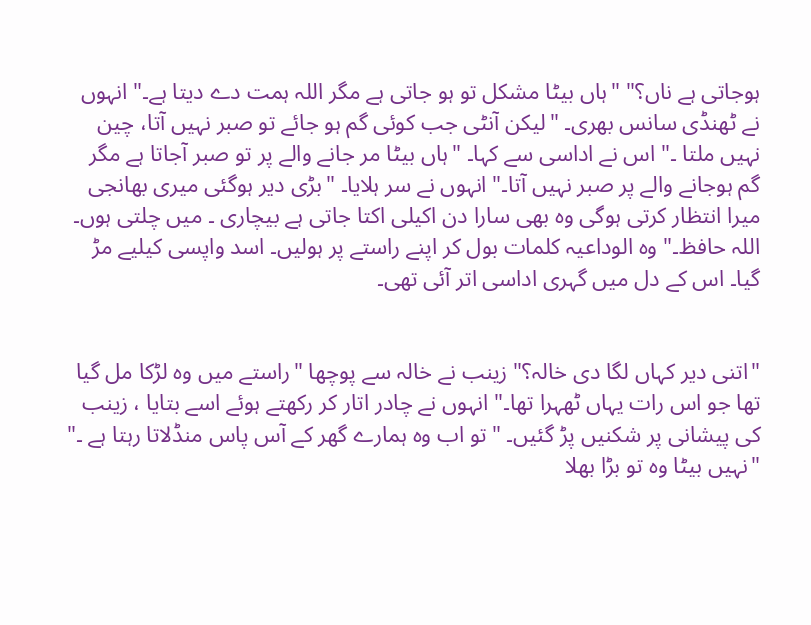ہوجاتی ہے ناں؟" "ہاں بیٹا مشکل تو ہو جاتی ہے مگر اللہ ہمت دے دیتا ہے۔" انہوں نے ٹھنڈی سانس بھری۔ "لیکن آنٹی جب کوئی گم ہو جائے تو صبر نہیں آتا، چین نہیں ملتا ۔" اس نے اداسی سے کہا۔ "ہاں بیٹا مر جانے والے پر تو صبر آجاتا ہے مگر گم ہوجانے والے پر صبر نہیں آتا۔" انہوں نے سر ہلایا۔ "بڑی دیر ہوگئی میری بھانجی میرا انتظار کرتی ہوگی وہ بھی سارا دن اکیلی اکتا جاتی ہے بیچاری ۔ میں چلتی ہوں۔ اللہ حافظ۔" وہ الوداعیہ کلمات بول کر اپنے راستے پر ہولیں۔ اسد واپسی کیلیے مڑ گیا۔ اس کے دل میں گہری اداسی اتر آئی تھی۔


"اتنی دیر کہاں لگا دی خالہ؟" زینب نے خالہ سے پوچھا "راستے میں وہ لڑکا مل گیا تھا جو اس رات یہاں ٹھہرا تھا۔" انہوں نے چادر اتار کر رکھتے ہوئے اسے بتایا ، زینب کی پیشانی پر شکنیں پڑ گئیں۔ "تو اب وہ ہمارے گھر کے آس پاس منڈلاتا رہتا ہے ۔" "نہیں بیٹا وہ تو بڑا بھلا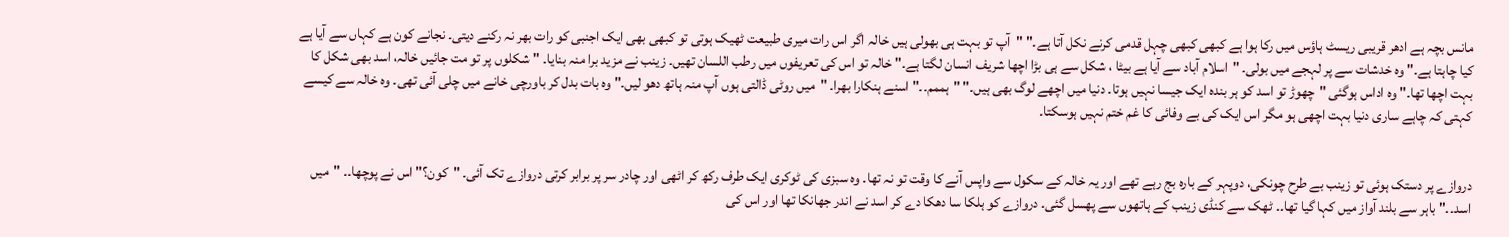مانس بچہ ہے ادھر قریبی ریسٹ ہاؤس میں رکا ہوا ہے کبھی کبھی چہل قدمی کرنے نکل آتا ہے۔" "آپ تو بہت ہی بھولی ہیں خالہ اگر اس رات میری طبیعت ٹھیک ہوتی تو کبھی بھی ایک اجنبی کو رات بھر نہ رکنے دیتی۔ نجانے کون ہے کہاں سے آیا ہے کیا چاہتا ہے۔" وہ خدشات سے پر لہجے میں بولی۔ "اسلام آباد سے آیا ہے بیٹا ، شکل سے ہی بڑا اچھا شریف انسان لگتا ہے۔" خالہ تو اس کی تعریفوں میں رطب اللسان تھیں۔ زینب نے مزید برا منہ بنایا۔ "شکلوں پر تو مت جائیں خالہ، اسد بھی شکل کا بہت اچھا تھا۔" وہ اداس ہوگئی "چھوڑ تو اسد کو ہر بندہ ایک جیسا نہیں ہوتا۔ دنیا میں اچھے لوگ بھی ہیں۔" "ہممم۔۔" اسنے ہنکارا بھرا۔ "میں روٹی ڈالتی ہوں آپ منہ ہاتھ دھو لیں۔" وہ بات بدل کر باورچی خانے میں چلی آئی تھی۔ وہ خالہ سے کیسے کہتی کہ چاہے ساری دنیا بہت اچھی ہو مگر اس ایک کی بے وفائی کا غم ختم نہیں ہوسکتا۔


دروازے پر دستک ہوئی تو زینب بے طرح چونکی، دوپہر کے بارہ بج رہے تھے اور یہ خالہ کے سکول سے واپس آنے کا وقت تو نہ تھا۔ وہ سبزی کی ٹوکری ایک طرف رکھ کر اٹھی اور چادر سر پر برابر کرتی دروازے تک آئی۔ "کون؟" اس نے پوچھا۔۔ "میں اسد۔۔" باہر سے بلند آواز میں کہا گیا تھا۔۔ ٹھک سے کنڈی زینب کے ہاتھوں سے پھسل گئی۔ دروازے کو ہلکا سا دھکا دے کر اسد نے اندر جھانکا تھا اور اس کی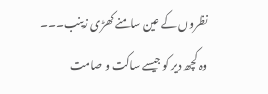نظروں کے عین سامنے کھڑی زینب۔۔۔ وہ کچھ دیر کو جیسے ساکت و صامت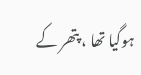ہوگیا تھا ، پتھر کے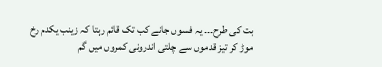بت کی طرح۔۔۔ یہ فسوں جانے کب تک قائم رہتا کہ زینب یکدم رخ موڑ کر تیز قدموں سے چلتی اندرونی کمروں میں گم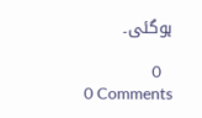ہوگئی۔

   0
0 Comments